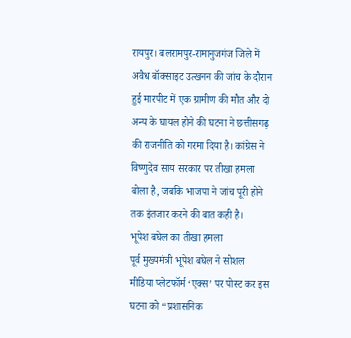रायपुर। बलरामपुर-रामानुजगंज जिले में अवैध बॉक्साइट उत्खनन की जांच के दौरान हुई मारपीट में एक ग्रामीण की मौत और दो अन्य के घायल होने की घटना ने छत्तीसगढ़ की राजनीति को गरमा दिया है। कांग्रेस ने विष्णुदेव साय सरकार पर तीखा हमला बोला है, जबकि भाजपा ने जांच पूरी होने तक इंतजार करने की बात कही है।
भूपेश बघेल का तीखा हमला
पूर्व मुख्यमंत्री भूपेश बघेल ने सोशल मीडिया प्लेटफॉर्म ‘एक्स’ पर पोस्ट कर इस घटना को “प्रशासनिक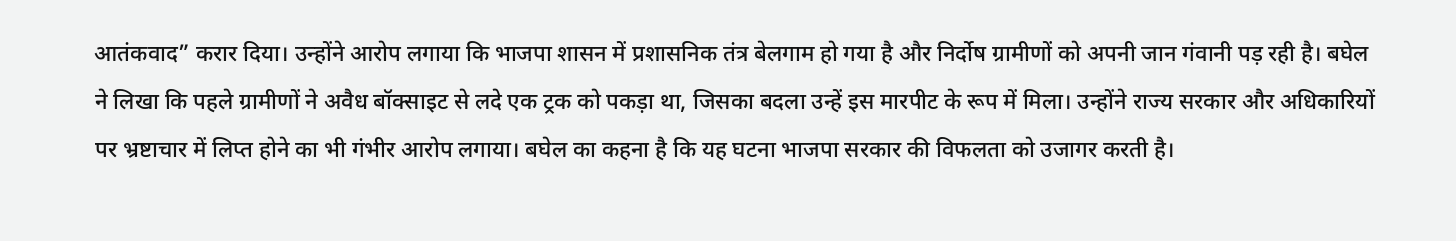आतंकवाद” करार दिया। उन्होंने आरोप लगाया कि भाजपा शासन में प्रशासनिक तंत्र बेलगाम हो गया है और निर्दोष ग्रामीणों को अपनी जान गंवानी पड़ रही है। बघेल ने लिखा कि पहले ग्रामीणों ने अवैध बॉक्साइट से लदे एक ट्रक को पकड़ा था, जिसका बदला उन्हें इस मारपीट के रूप में मिला। उन्होंने राज्य सरकार और अधिकारियों पर भ्रष्टाचार में लिप्त होने का भी गंभीर आरोप लगाया। बघेल का कहना है कि यह घटना भाजपा सरकार की विफलता को उजागर करती है।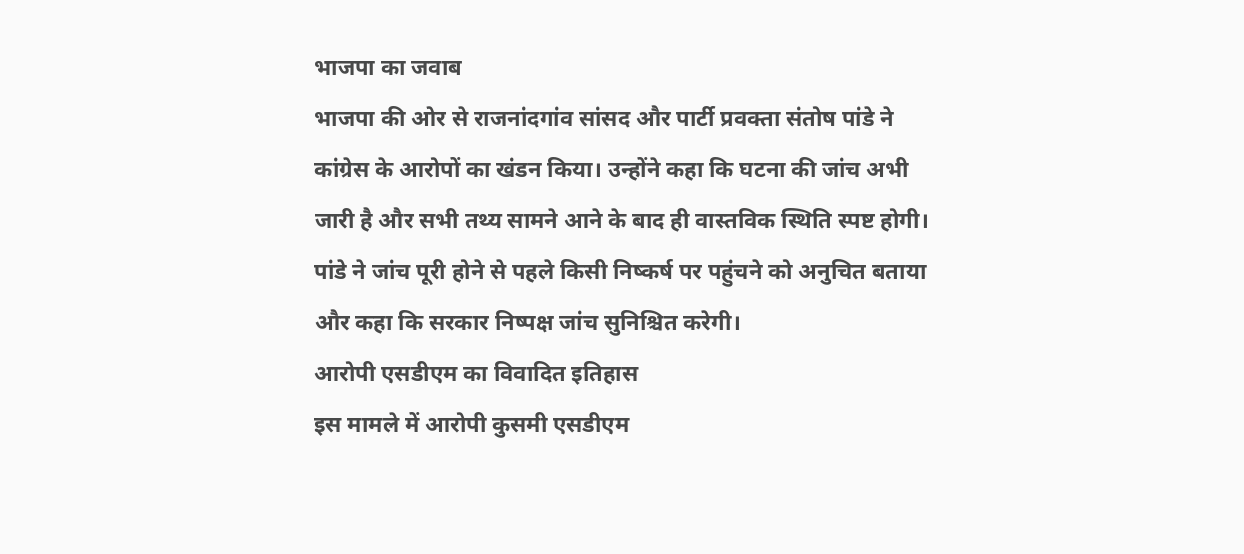भाजपा का जवाब
भाजपा की ओर से राजनांदगांव सांसद और पार्टी प्रवक्ता संतोष पांडे ने कांग्रेस के आरोपों का खंडन किया। उन्होंने कहा कि घटना की जांच अभी जारी है और सभी तथ्य सामने आने के बाद ही वास्तविक स्थिति स्पष्ट होगी। पांडे ने जांच पूरी होने से पहले किसी निष्कर्ष पर पहुंचने को अनुचित बताया और कहा कि सरकार निष्पक्ष जांच सुनिश्चित करेगी।
आरोपी एसडीएम का विवादित इतिहास
इस मामले में आरोपी कुसमी एसडीएम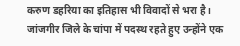करुण डहरिया का इतिहास भी विवादों से भरा है। जांजगीर जिले के चांपा में पदस्थ रहते हुए उन्होंने एक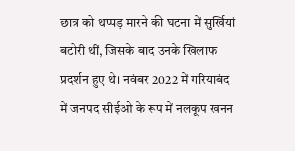छात्र को थप्पड़ मारने की घटना में सुर्खियां बटोरी थीं, जिसके बाद उनके खिलाफ प्रदर्शन हुए थे। नवंबर 2022 में गरियाबंद में जनपद सीईओ के रूप में नलकूप खनन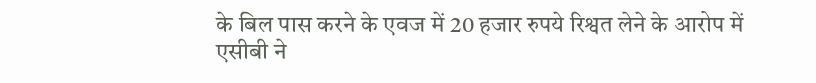के बिल पास करने के एवज में 20 हजार रुपये रिश्वत लेने के आरोप में एसीबी ने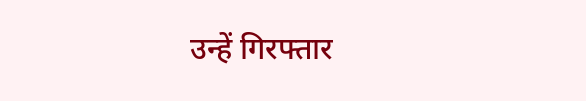उन्हें गिरफ्तार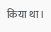किया था।